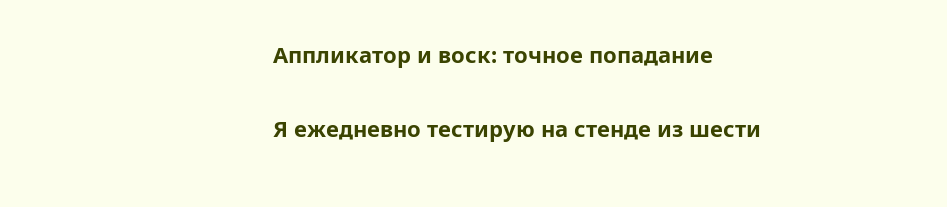Аппликатор и воск: точное попадание

Я ежедневно тестирую на стенде из шести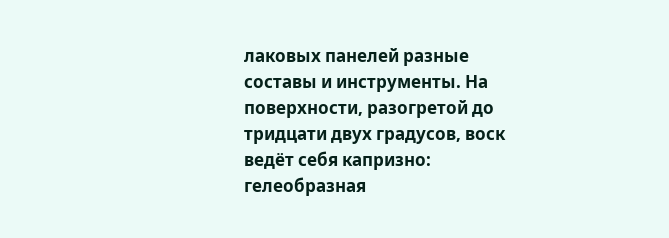лаковых панелей разные составы и инструменты. На поверхности, разогретой до тридцати двух градусов, воск ведёт себя капризно: гелеобразная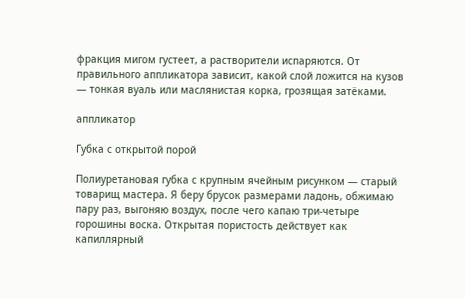фракция мигом густеет, а растворители испаряются. От правильного аппликатора зависит, какой слой ложится на кузов — тонкая вуаль или маслянистая корка, грозящая затёками.

аппликатор

Губка с открытой порой

Полиуретановая губка с крупным ячейным рисунком — старый товарищ мастера. Я беру брусок размерами ладонь, обжимаю пару раз, выгоняю воздух, после чего капаю три-четыре горошины воска. Открытая пористость действует как капиллярный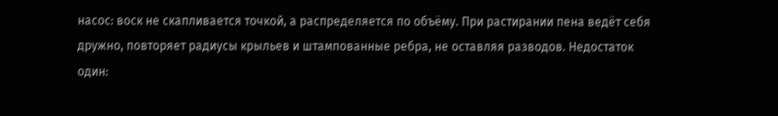насос: воск не скапливается точкой, а распределяется по объёму. При растирании пена ведёт себя дружно, повторяет радиусы крыльев и штампованные ребра, не оставляя разводов. Недостаток один: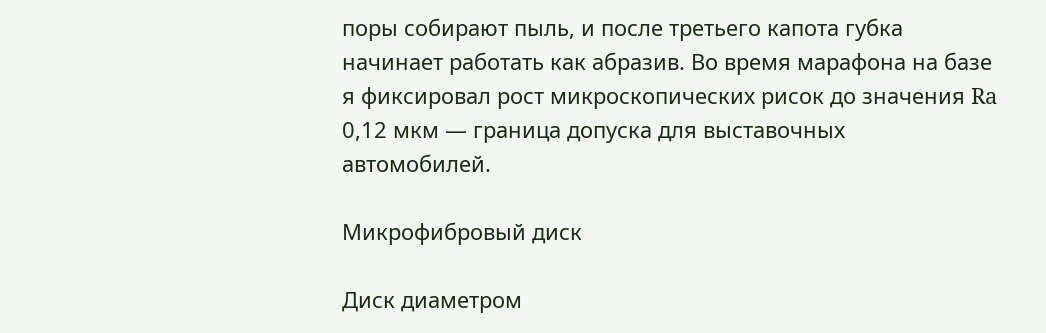поры собирают пыль, и после третьего капота губка начинает работать как абразив. Во время марафона на базе я фиксировал рост микроскопических рисок до значения Ra 0,12 мкм — граница допуска для выставочных автомобилей.

Микрофибровый диск

Диск диаметром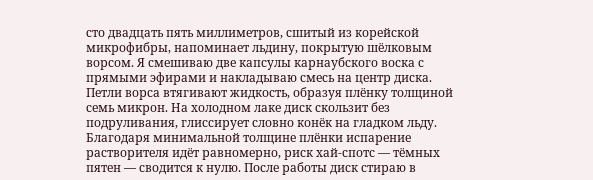сто двадцать пять миллиметров, сшитый из корейской микрофибры, напоминает льдину, покрытую шёлковым ворсом. Я смешиваю две капсулы карнаубского воска с прямыми эфирами и накладываю смесь на центр диска. Петли ворса втягивают жидкость, образуя плёнку толщиной семь микрон. На холодном лаке диск скользит без подруливания, глиссирует словно конёк на гладком льду. Благодаря минимальной толщине плёнки испарение растворителя идёт равномерно, риск хай-спотс — тёмных пятен — сводится к нулю. После работы диск стираю в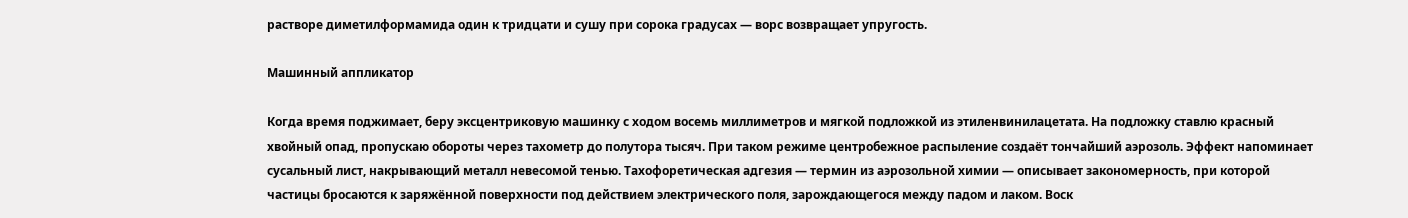растворе диметилформамида один к тридцати и сушу при сорока градусах — ворс возвращает упругость.

Машинный аппликатор

Когда время поджимает, беру эксцентриковую машинку с ходом восемь миллиметров и мягкой подложкой из этиленвинилацетата. На подложку ставлю красный хвойный опад, пропускаю обороты через тахометр до полутора тысяч. При таком режиме центробежное распыление создаёт тончайший аэрозоль. Эффект напоминает сусальный лист, накрывающий металл невесомой тенью. Тахофоретическая адгезия — термин из аэрозольной химии — описывает закономерность, при которой частицы бросаются к заряжённой поверхности под действием электрического поля, зарождающегося между падом и лаком. Воск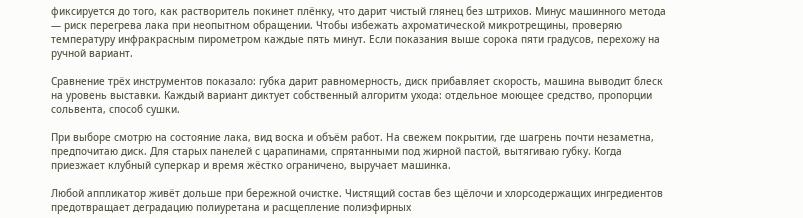фиксируется до того, как растворитель покинет плёнку, что дарит чистый глянец без штрихов. Минус машинного метода — риск перегрева лака при неопытном обращении. Чтобы избежать ахроматической микротрещины, проверяю температуру инфракрасным пирометром каждые пять минут. Если показания выше сорока пяти градусов, перехожу на ручной вариант.

Сравнение трёх инструментов показало: губка дарит равномерность, диск прибавляет скорость, машина выводит блеск на уровень выставки. Каждый вариант диктует собственный алгоритм ухода: отдельное моющее средство, пропорции сольвента, способ сушки.

При выборе смотрю на состояние лака, вид воска и объём работ. На свежем покрытии, где шагрень почти незаметна, предпочитаю диск. Для старых панелей с царапинами, спрятанными под жирной пастой, вытягиваю губку. Когда приезжает клубный суперкар и время жёстко ограничено, выручает машинка.

Любой аппликатор живёт дольше при бережной очистке. Чистящий состав без щёлочи и хлорсодержащих ингредиентов предотвращает деградацию полиуретана и расщепление полиэфирных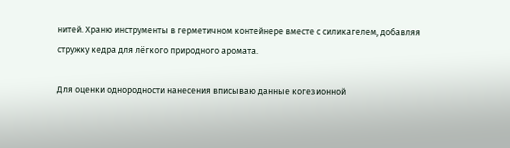нитей. Храню инструменты в герметичном контейнере вместе с силикагелем, добавляя стружку кедра для лёгкого природного аромата.

Для оценки однородности нанесения вписываю данные когезионной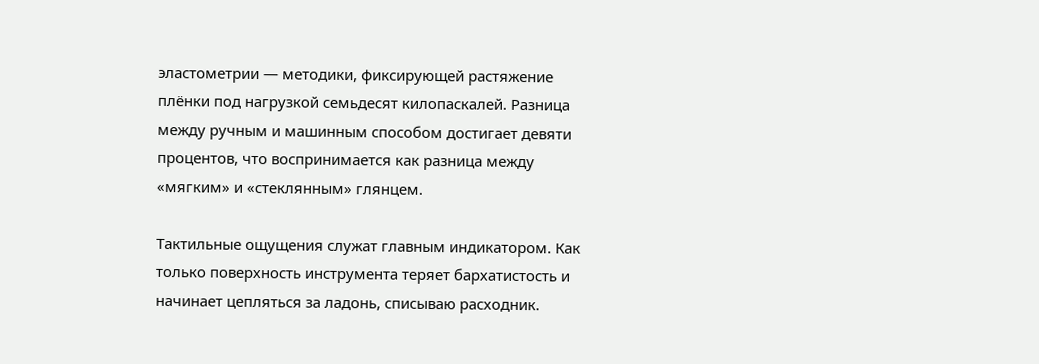эластометрии — методики, фиксирующей растяжение плёнки под нагрузкой семьдесят килопаскалей. Разница между ручным и машинным способом достигает девяти процентов, что воспринимается как разница между «мягким» и «стеклянным» глянцем.

Тактильные ощущения служат главным индикатором. Как только поверхность инструмента теряет бархатистость и начинает цепляться за ладонь, списываю расходник.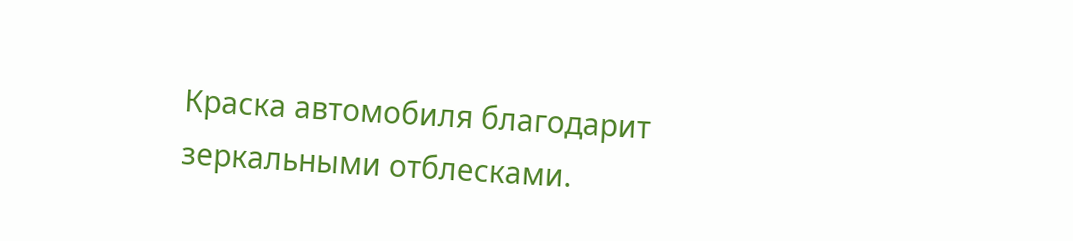Краска автомобиля благодарит зеркальными отблесками.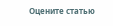Оцените статью